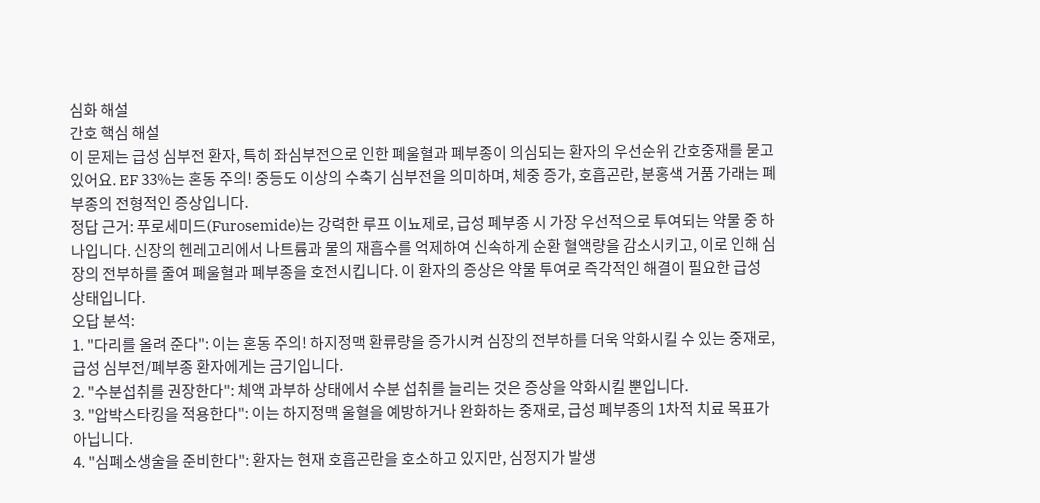심화 해설
간호 핵심 해설
이 문제는 급성 심부전 환자, 특히 좌심부전으로 인한 폐울혈과 폐부종이 의심되는 환자의 우선순위 간호중재를 묻고 있어요. EF 33%는 혼동 주의! 중등도 이상의 수축기 심부전을 의미하며, 체중 증가, 호흡곤란, 분홍색 거품 가래는 폐부종의 전형적인 증상입니다.
정답 근거: 푸로세미드(Furosemide)는 강력한 루프 이뇨제로, 급성 폐부종 시 가장 우선적으로 투여되는 약물 중 하나입니다. 신장의 헨레고리에서 나트륨과 물의 재흡수를 억제하여 신속하게 순환 혈액량을 감소시키고, 이로 인해 심장의 전부하를 줄여 폐울혈과 폐부종을 호전시킵니다. 이 환자의 증상은 약물 투여로 즉각적인 해결이 필요한 급성 상태입니다.
오답 분석:
1. "다리를 올려 준다": 이는 혼동 주의! 하지정맥 환류량을 증가시켜 심장의 전부하를 더욱 악화시킬 수 있는 중재로, 급성 심부전/폐부종 환자에게는 금기입니다.
2. "수분섭취를 권장한다": 체액 과부하 상태에서 수분 섭취를 늘리는 것은 증상을 악화시킬 뿐입니다.
3. "압박스타킹을 적용한다": 이는 하지정맥 울혈을 예방하거나 완화하는 중재로, 급성 폐부종의 1차적 치료 목표가 아닙니다.
4. "심폐소생술을 준비한다": 환자는 현재 호흡곤란을 호소하고 있지만, 심정지가 발생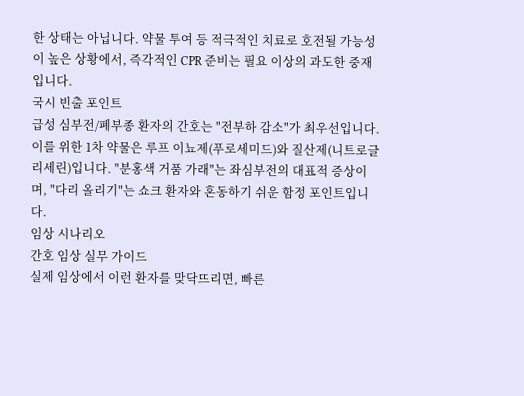한 상태는 아닙니다. 약물 투여 등 적극적인 치료로 호전될 가능성이 높은 상황에서, 즉각적인 CPR 준비는 필요 이상의 과도한 중재입니다.
국시 빈출 포인트
급성 심부전/폐부종 환자의 간호는 "전부하 감소"가 최우선입니다. 이를 위한 1차 약물은 루프 이뇨제(푸로세미드)와 질산제(니트로글리세린)입니다. "분홍색 거품 가래"는 좌심부전의 대표적 증상이며, "다리 올리기"는 쇼크 환자와 혼동하기 쉬운 함정 포인트입니다.
임상 시나리오
간호 임상 실무 가이드
실제 임상에서 이런 환자를 맞닥뜨리면, 빠른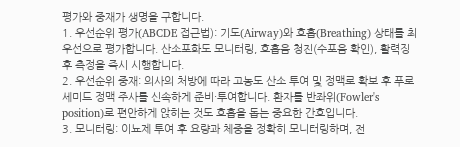평가와 중재가 생명을 구합니다.
1. 우선순위 평가(ABCDE 접근법): 기도(Airway)와 호흡(Breathing) 상태를 최우선으로 평가합니다. 산소포화도 모니터링, 호흡음 청진(수포음 확인), 활력징후 측정을 즉시 시행합니다.
2. 우선순위 중재: 의사의 처방에 따라 고농도 산소 투여 및 정맥로 확보 후 푸로세미드 정맥 주사를 신속하게 준비·투여합니다. 환자를 반좌위(Fowler's position)로 편안하게 앉히는 것도 호흡을 돕는 중요한 간호입니다.
3. 모니터링: 이뇨제 투여 후 요량과 체중을 정확히 모니터링하며, 전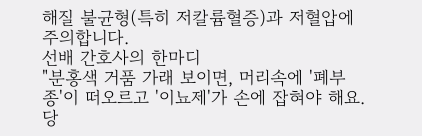해질 불균형(특히 저칼륨혈증)과 저혈압에 주의합니다.
선배 간호사의 한마디
"분홍색 거품 가래 보이면, 머리속에 '폐부종'이 떠오르고 '이뇨제'가 손에 잡혀야 해요. 당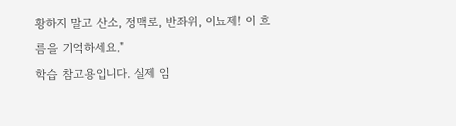황하지 말고 산소, 정맥로, 반좌위, 이뇨제! 이 흐름을 기억하세요."
학습 참고용입니다. 실제 임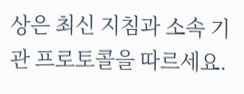상은 최신 지침과 소속 기관 프로토콜을 따르세요.